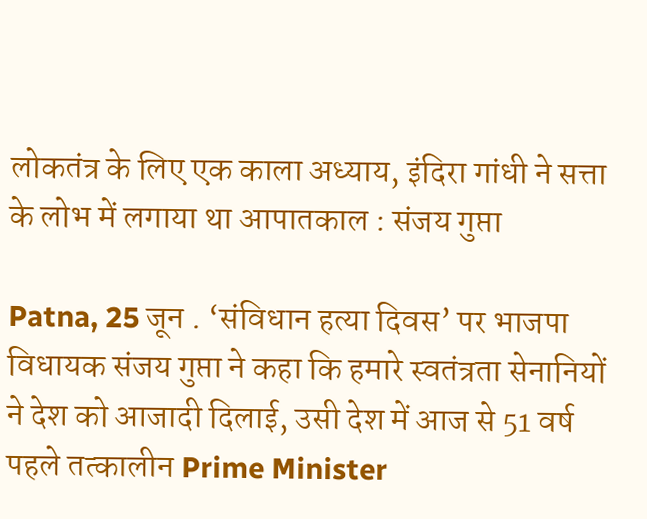लोकतंत्र के लिए एक काला अध्याय, इंदिरा गांधी ने सत्ता के लोभ में लगाया था आपातकाल : संजय गुप्ता

Patna, 25 जून . ‘संविधान हत्या दिवस’ पर भाजपा विधायक संजय गुप्ता ने कहा कि हमारे स्वतंत्रता सेनानियों ने देश को आजादी दिलाई, उसी देश में आज से 51 वर्ष पहले तत्कालीन Prime Minister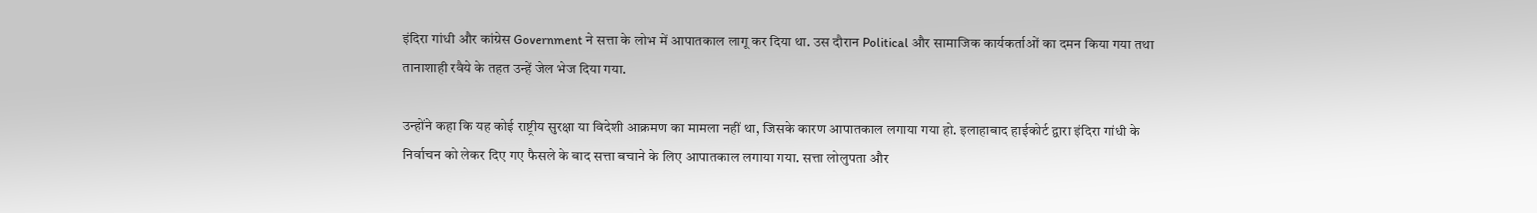इंदिरा गांधी और कांग्रेस Government ने सत्ता के लोभ में आपातकाल लागू कर दिया था. उस दौरान Political और सामाजिक कार्यकर्ताओं का दमन किया गया तथा तानाशाही रवैये के तहत उन्हें जेल भेज दिया गया.

उन्होंने कहा कि यह कोई राष्ट्रीय सुरक्षा या विदेशी आक्रमण का मामला नहीं था, जिसके कारण आपातकाल लगाया गया हो. इलाहाबाद हाईकोर्ट द्वारा इंदिरा गांधी के निर्वाचन को लेकर दिए गए फैसले के बाद सत्ता बचाने के लिए आपातकाल लगाया गया. सत्ता लोलुपता और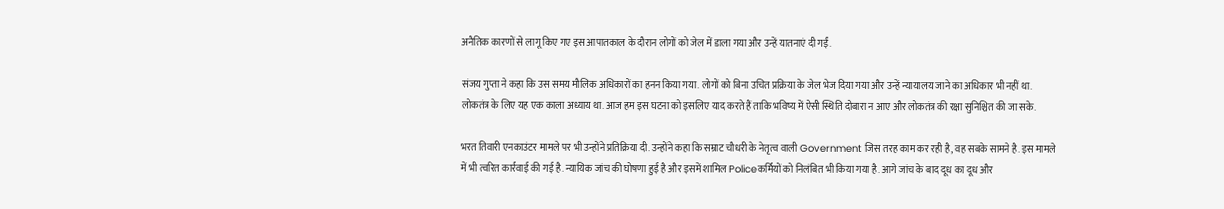अनैतिक कारणों से लागू किए गए इस आपातकाल के दौरान लोगों को जेल में डाला गया और उन्हें यातनाएं दी गईं.

संजय गुप्ता ने कहा कि उस समय मौलिक अधिकारों का हनन किया गया. लोगों को बिना उचित प्रक्रिया के जेल भेज दिया गया और उन्हें न्यायालय जाने का अधिकार भी नहीं था. लोकतंत्र के लिए यह एक काला अध्याय था. आज हम इस घटना को इसलिए याद करते हैं ताकि भविष्य में ऐसी स्थिति दोबारा न आए और लोकतंत्र की रक्षा सुनिश्चित की जा सके.

भरत तिवारी एनकाउंटर मामले पर भी उन्होंने प्रतिक्रिया दी. उन्होंने कहा कि सम्राट चौधरी के नेतृत्व वाली Government जिस तरह काम कर रही है, वह सबके सामने है. इस मामले में भी त्वरित कार्रवाई की गई है. न्यायिक जांच की घोषणा हुई है और इसमें शामिल Policeकर्मियों को निलंबित भी किया गया है. आगे जांच के बाद दूध का दूध और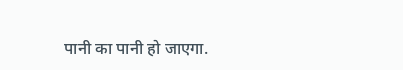पानी का पानी हो जाएगा.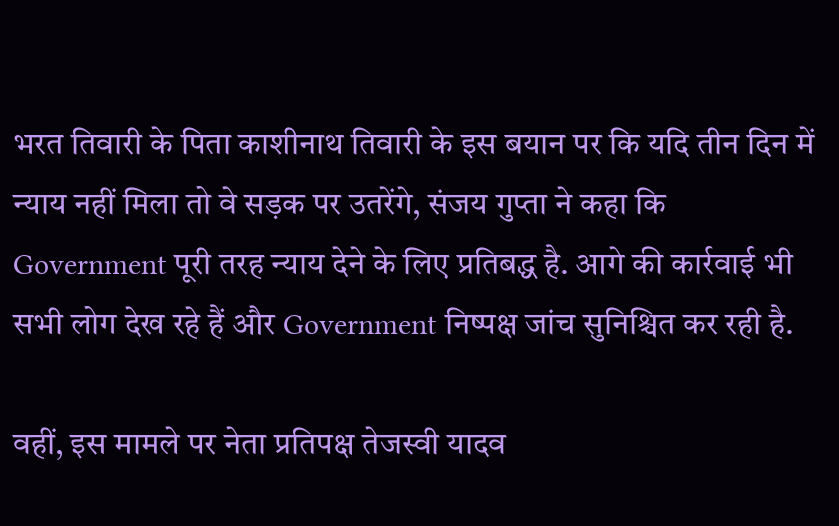भरत तिवारी के पिता काशीनाथ तिवारी के इस बयान पर कि यदि तीन दिन में न्याय नहीं मिला तो वे सड़क पर उतरेंगे, संजय गुप्ता ने कहा कि Government पूरी तरह न्याय देने के लिए प्रतिबद्ध है. आगे की कार्रवाई भी सभी लोग देख रहे हैं और Government निष्पक्ष जांच सुनिश्चित कर रही है.

वहीं, इस मामले पर नेता प्रतिपक्ष तेजस्वी यादव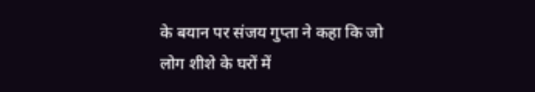के बयान पर संजय गुप्ता ने कहा कि जो लोग शीशे के घरों में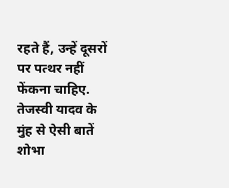रहते हैं, उन्हें दूसरों पर पत्थर नहीं फेंकना चाहिए. तेजस्वी यादव के मुंह से ऐसी बातें शोभा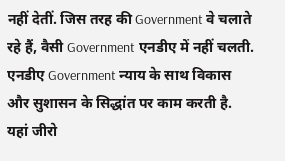नहीं देतीं. जिस तरह की Government वे चलाते रहे हैं, वैसी Government एनडीए में नहीं चलती. एनडीए Government न्याय के साथ विकास और सुशासन के सिद्धांत पर काम करती है. यहां जीरो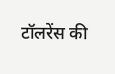टॉलरेंस की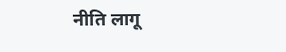नीति लागू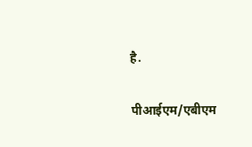है.

पीआईएम/एबीएम